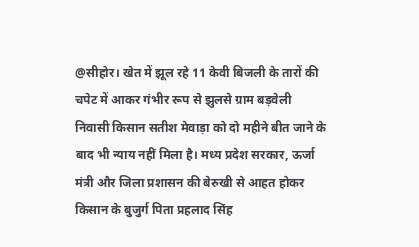@सीहोर। खेत में झूल रहे 11 केवी बिजली के तारों की चपेट में आकर गंभीर रूप से झुलसे ग्राम बड़वेली निवासी किसान सतीश मेवाड़ा को दो महीने बीत जाने के बाद भी न्याय नहीं मिला है। मध्य प्रदेश सरकार, ऊर्जा मंत्री और जिला प्रशासन की बेरुखी से आहत होकर किसान के बुजुर्ग पिता प्रहलाद सिंह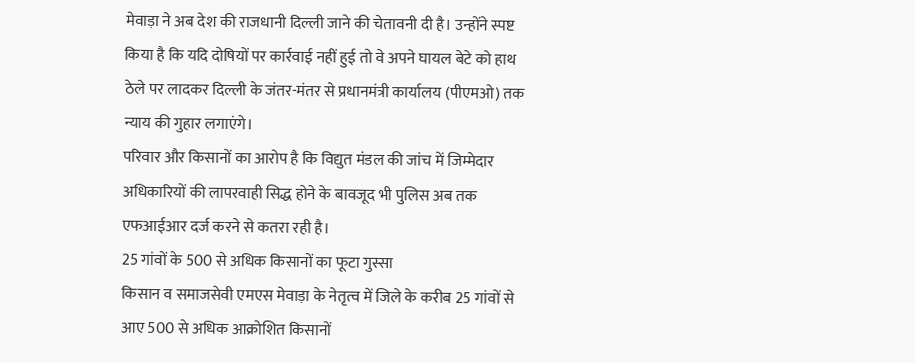मेवाड़ा ने अब देश की राजधानी दिल्ली जाने की चेतावनी दी है। उन्होंने स्पष्ट किया है कि यदि दोषियों पर कार्रवाई नहीं हुई तो वे अपने घायल बेटे को हाथ ठेले पर लादकर दिल्ली के जंतर-मंतर से प्रधानमंत्री कार्यालय (पीएमओ) तक न्याय की गुहार लगाएंगे।
परिवार और किसानों का आरोप है कि विद्युत मंडल की जांच में जिम्मेदार अधिकारियों की लापरवाही सिद्ध होने के बावजूद भी पुलिस अब तक एफआईआर दर्ज करने से कतरा रही है।
25 गांवों के 500 से अधिक किसानों का फूटा गुस्सा
किसान व समाजसेवी एमएस मेवाड़ा के नेतृत्व में जिले के करीब 25 गांवों से आए 500 से अधिक आक्रोशित किसानों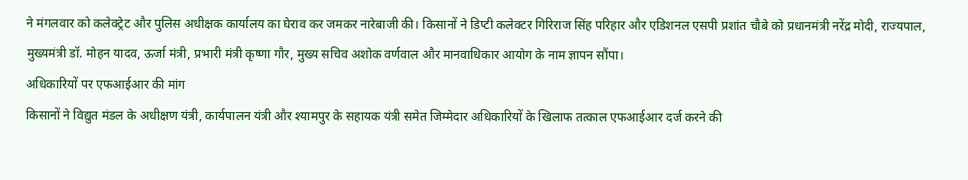ने मंगलवार को कलेक्ट्रेट और पुलिस अधीक्षक कार्यालय का घेराव कर जमकर नारेबाजी की। किसानों ने डिप्टी कलेक्टर गिरिराज सिंह परिहार और एडिशनल एसपी प्रशांत चौबे को प्रधानमंत्री नरेंद्र मोदी, राज्यपाल, मुख्यमंत्री डॉ. मोहन यादव, ऊर्जा मंत्री, प्रभारी मंत्री कृष्णा गौर, मुख्य सचिव अशोक वर्णवाल और मानवाधिकार आयोग के नाम ज्ञापन सौंपा।
अधिकारियों पर एफआईआर की मांग
किसानों ने विद्युत मंडल के अधीक्षण यंत्री, कार्यपालन यंत्री और श्यामपुर के सहायक यंत्री समेत जिम्मेदार अधिकारियों के खिलाफ तत्काल एफआईआर दर्ज करने की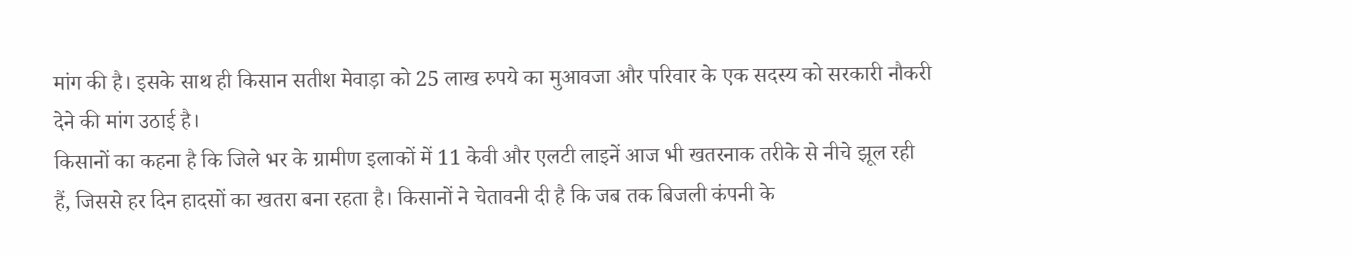मांग की है। इसके साथ ही किसान सतीश मेवाड़ा को 25 लाख रुपये का मुआवजा और परिवार के एक सदस्य को सरकारी नौकरी देने की मांग उठाई है।
किसानों का कहना है कि जिले भर के ग्रामीण इलाकों में 11 केवी और एलटी लाइनें आज भी खतरनाक तरीके से नीचे झूल रही हैं, जिससे हर दिन हादसों का खतरा बना रहता है। किसानों ने चेतावनी दी है कि जब तक बिजली कंपनी के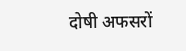दोषी अफसरों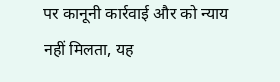पर कानूनी कार्रवाई और को न्याय नहीं मिलता, यह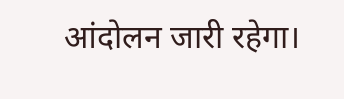आंदोलन जारी रहेगा।